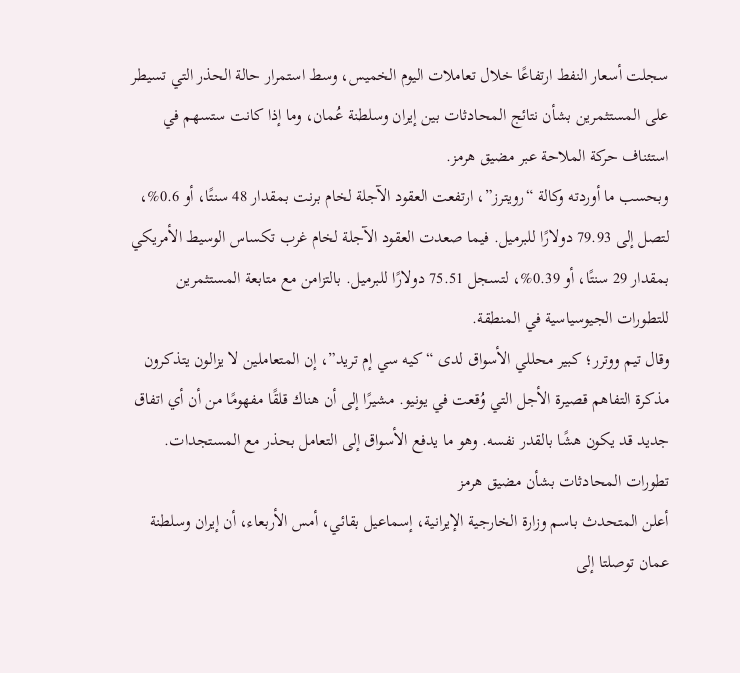سجلت أسعار النفط ارتفاعًا خلال تعاملات اليوم الخميس، وسط استمرار حالة الحذر التي تسيطر على المستثمرين بشأن نتائج المحادثات بين إيران وسلطنة عُمان، وما إذا كانت ستسهم في استئناف حركة الملاحة عبر مضيق هرمز.
وبحسب ما أوردته وكالة “رويترز”، ارتفعت العقود الآجلة لخام برنت بمقدار 48 سنتًا، أو 0.6%، لتصل إلى 79.93 دولارًا للبرميل. فيما صعدت العقود الآجلة لخام غرب تكساس الوسيط الأمريكي بمقدار 29 سنتًا، أو 0.39%، لتسجل 75.51 دولارًا للبرميل. بالتزامن مع متابعة المستثمرين للتطورات الجيوسياسية في المنطقة.
وقال تيم ووترر؛ كبير محللي الأسواق لدى “كيه سي إم تريد”، إن المتعاملين لا يزالون يتذكرون مذكرة التفاهم قصيرة الأجل التي وُقعت في يونيو. مشيرًا إلى أن هناك قلقًا مفهومًا من أن أي اتفاق جديد قد يكون هشًا بالقدر نفسه. وهو ما يدفع الأسواق إلى التعامل بحذر مع المستجدات.
تطورات المحادثات بشأن مضيق هرمز
أعلن المتحدث باسم وزارة الخارجية الإيرانية، إسماعيل بقائي، أمس الأربعاء، أن إيران وسلطنة عمان توصلتا إلى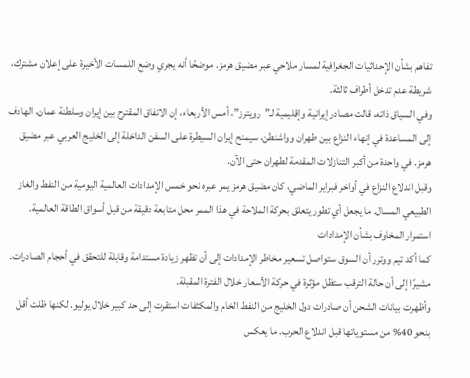تفاهم بشأن الإحداثيات الجغرافية لمسار ملاحي عبر مضيق هرمز. موضحًا أنه يجري وضع اللمسات الأخيرة على إعلان مشترك، شريطة عدم تدخل أطراف ثالثة.
وفي السياق ذاته، قالت مصادر إيرانية وإقليمية لـ”رويترز”، أمس الأربعاء، إن الاتفاق المقترح بين إيران وسلطنة عمان، الهادف إلى المساعدة في إنهاء النزاع بين طهران وواشنطن، سيمنح إيران السيطرة على السفن الداخلة إلى الخليج العربي عبر مضيق هرمز. في واحدة من أكبر التنازلات المقدمة لطهران حتى الآن.
وقبل اندلاع النزاع في أواخر فبراير الماضي، كان مضيق هرمز يمر عبره نحو خمس الإمدادات العالمية اليومية من النفط والغاز الطبيعي المسال. ما يجعل أي تطور يتعلق بحركة الملاحة في هذا الممر محل متابعة دقيقة من قبل أسواق الطاقة العالمية.
استمرار المخاوف بشأن الإمدادات
كما أكد تيم ووترر أن السوق ستواصل تسعير مخاطر الإمدادات إلى أن تظهر زيادة مستدامة وقابلة للتحقق في أحجام الصادرات. مشيرًا إلى أن حالة الترقب ستظل مؤثرة في حركة الأسعار خلال الفترة المقبلة.
وأظهرت بيانات الشحن أن صادرات دول الخليج من النفط الخام والمكثفات استقرت إلى حد كبير خلال يوليو. لكنها ظلت أقل بنحو 40% من مستوياتها قبل اندلاع الحرب. ما يعكس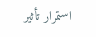استمرار تأثير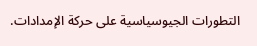التطورات الجيوسياسية على حركة الإمدادات.